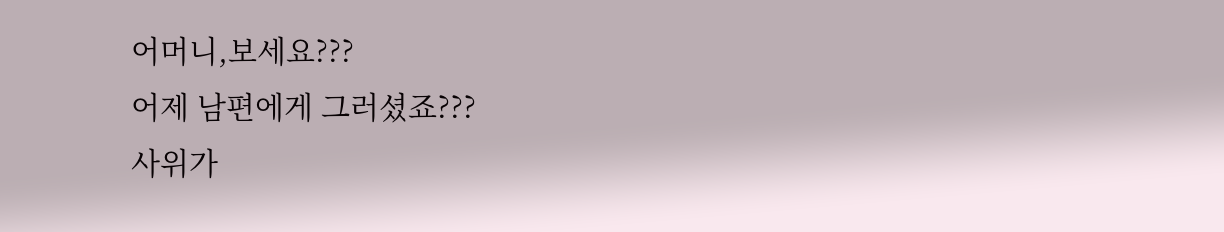어머니,보세요???
어제 남편에게 그러셨죠???
사위가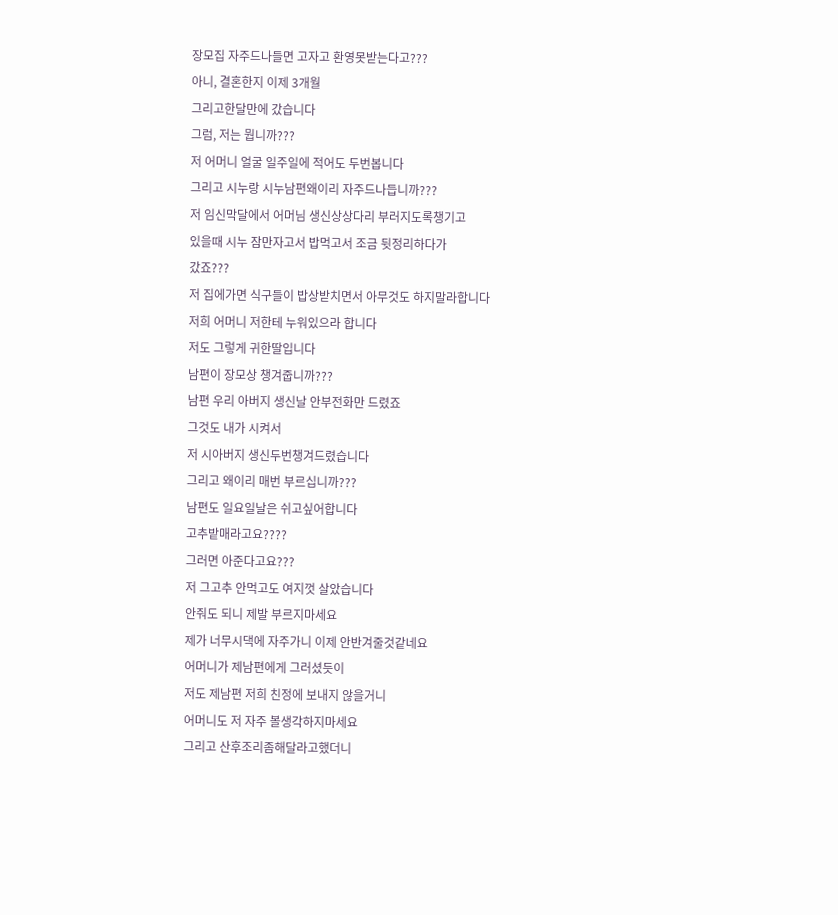장모집 자주드나들면 고자고 환영못받는다고???
아니, 결혼한지 이제 3개월
그리고한달만에 갔습니다
그럼, 저는 뭡니까???
저 어머니 얼굴 일주일에 적어도 두번봅니다
그리고 시누랑 시누남편왜이리 자주드나듭니까???
저 임신막달에서 어머님 생신상상다리 부러지도록챙기고
있을때 시누 잠만자고서 밥먹고서 조금 뒷정리하다가
갔죠???
저 집에가면 식구들이 밥상받치면서 아무것도 하지말라합니다
저희 어머니 저한테 누워있으라 합니다
저도 그렇게 귀한딸입니다
남편이 장모상 챙겨줍니까???
남편 우리 아버지 생신날 안부전화만 드렸죠
그것도 내가 시켜서
저 시아버지 생신두번챙겨드렸습니다
그리고 왜이리 매번 부르십니까???
남편도 일요일날은 쉬고싶어합니다
고추밭매라고요????
그러면 아준다고요???
저 그고추 안먹고도 여지껏 살았습니다
안줘도 되니 제발 부르지마세요
제가 너무시댁에 자주가니 이제 안반겨줄것같네요
어머니가 제남편에게 그러셨듯이
저도 제남편 저희 친정에 보내지 않을거니
어머니도 저 자주 볼생각하지마세요
그리고 산후조리좀해달라고했더니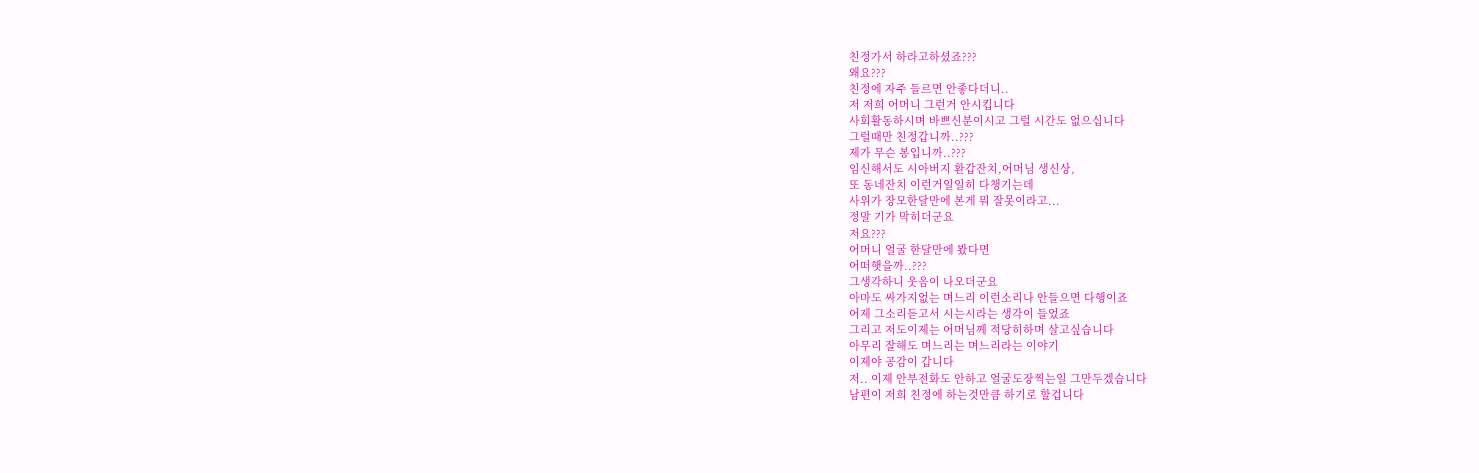친정가서 하라고하셨죠???
왜요???
친정에 자주 들르면 안좋다더니..
저 저희 어머니 그런거 안시킵니다
사회활동하시며 바쁘신분이시고 그럴 시간도 없으십니다
그럴때만 친정갑니까..???
제가 무슨 봉입니까..???
임신해서도 시아버지 환갑잔치,어머님 생신상,
또 동네잔치 이런거일일히 다챙기는데
사위가 장모한달만에 본게 뭐 잘못이라고...
정말 기가 막히더군요
저요???
어머니 얼굴 한달만에 봤다면
어떠햇을까..???
그생각하니 웃음이 나오더군요
아마도 싸가지없는 며느리 이런소리나 안들으면 다행이죠
어제 그소리듣고서 시는시라는 생각이 들었죠
그리고 저도이제는 어머님께 적당히하며 살고싶습니다
아무리 잘해도 며느리는 며느리라는 이야기
이제야 공감이 갑니다
저.. 이제 안부전화도 안하고 얼굴도장찍는일 그만두겠습니다
남편이 저희 친정에 하는것만큼 하기로 할겁니다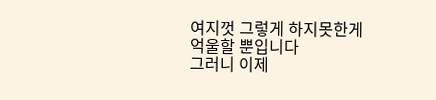여지껏 그렇게 하지못한게 억울할 뿐입니다
그러니 이제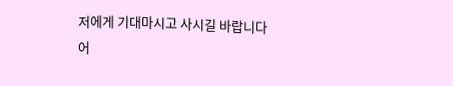저에게 기대마시고 사시길 바랍니다
어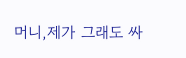머니,제가 그래도 싸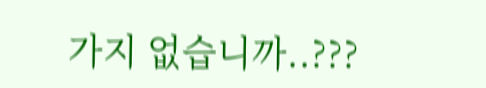가지 없습니까..???